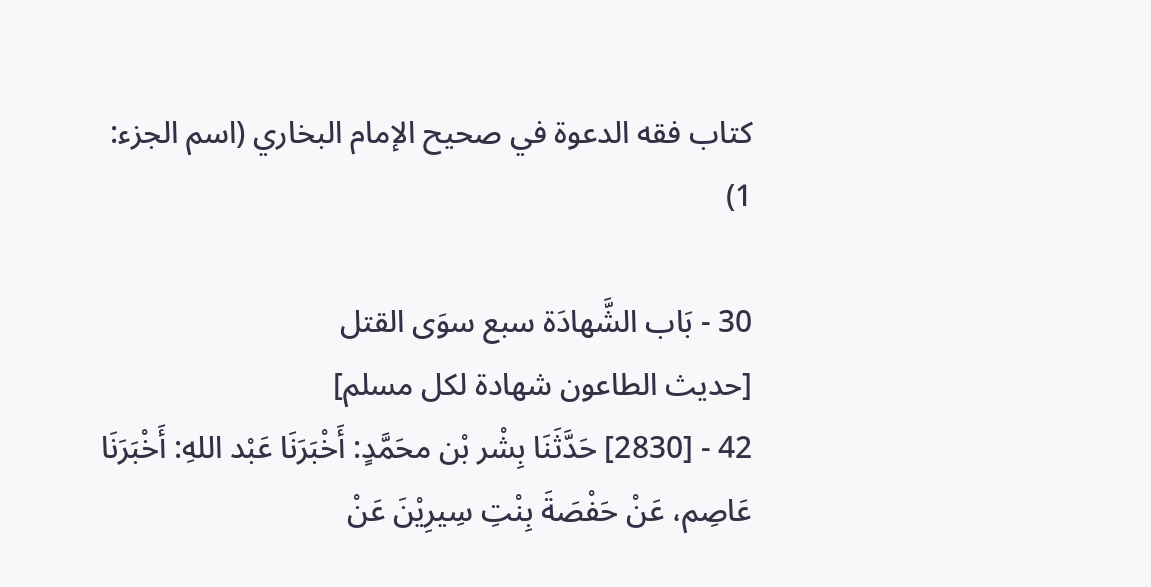كتاب فقه الدعوة في صحيح الإمام البخاري (اسم الجزء: 1)

30 - بَاب الشَّهادَة سبع سوَى القتل
[حديث الطاعون شهادة لكل مسلم]
42 - [2830] حَدَّثَنَا بِشْر بْن محَمَّدٍ: أَخْبَرَنَا عَبْد اللهِ: أَخْبَرَنَا عَاصِم، عَنْ حَفْصَةَ بِنْتِ سِيرِيْنَ عَنْ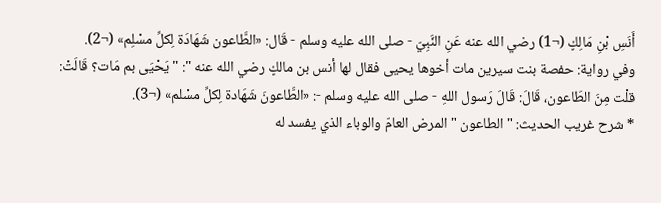أَنَسِ بْنِ مَالِكٍ (¬1) رضي الله عنه عَنِ النَّبِيّ - صلى الله عليه وسلم - قَال: «الطَّاعون شَهَادَة لِكلِّ مسْلِم» (¬2).
وفي رواية: حفصة بنت سيرين مات أخوها يحيى فقال لها أنس بن مالكٍ رضي الله عنه ": " يَحْيَى بم مَات؟ قَالَتْ: قلْت مِنَ الطَاعون، قَالَ: قَالَ رَسول اللهِ - صلى الله عليه وسلم -: «الطَّاعونَ شَهَادة لِكلِّ مسْلم» (¬3).
* شرح غريب الحديث: " الطاعون " المرض العامّ والوباء الذي يفسد له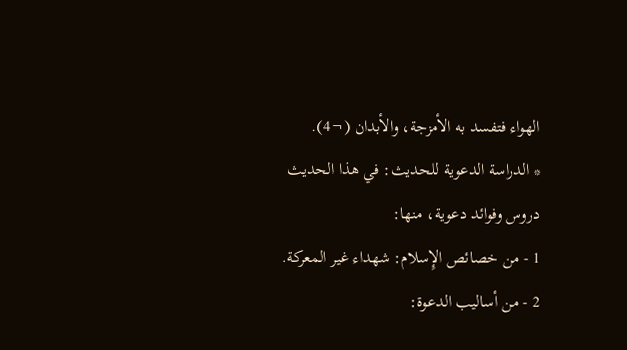الهواء فتفسد به الأمزجة، والأبدان (¬4).
* الدراسة الدعوية للحديث: في هذا الحديث دروس وفوائد دعوية، منها:
1 - من خصائص الإِسلام: شهداء غير المعركة.
2 - من أساليب الدعوة: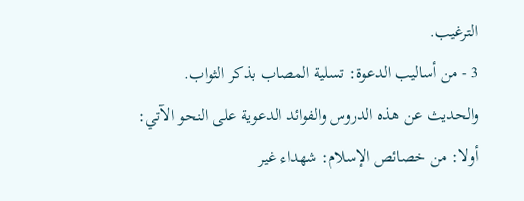الترغيب.
3 - من أساليب الدعوة: تسلية المصاب بذكر الثواب.
والحديث عن هذه الدروس والفوائد الدعوية على النحو الآتي:
أولا: من خصائص الإسلام: شهداء غير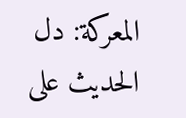المعركة: دل الحديث على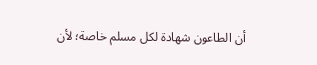أن الطاعون شهادة لكل مسلم خاصة؛ لأن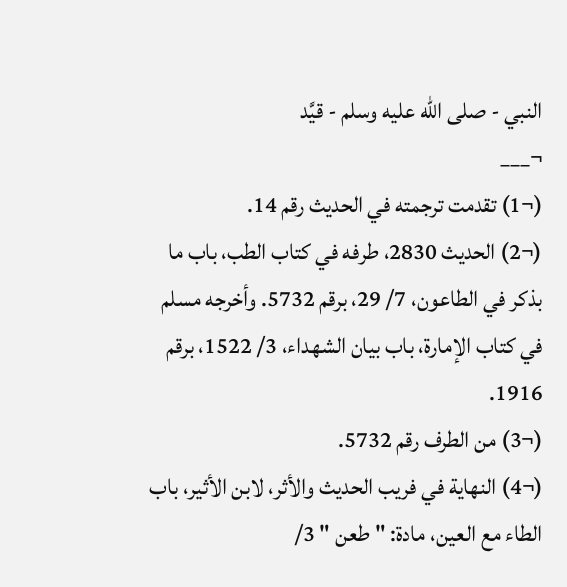النبي - صلى الله عليه وسلم - قيَّد
¬___
(¬1) تقدمت ترجمته في الحديث رقم 14.
(¬2) الحديث 2830، طرفه في كتاب الطب، باب ما بذكر في الطاعون، 7/ 29، برقم 5732. وأخرجه مسلم في كتاب الإمارة، باب بيان الشهداء، 3/ 1522، برقم 1916.
(¬3) من الطرف رقم 5732.
(¬4) النهاية في فريب الحديث والأثر، لابن الأثير، باب الطاء مع العين، مادة: " طعن " 3/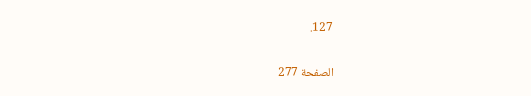127.

الصفحة 277